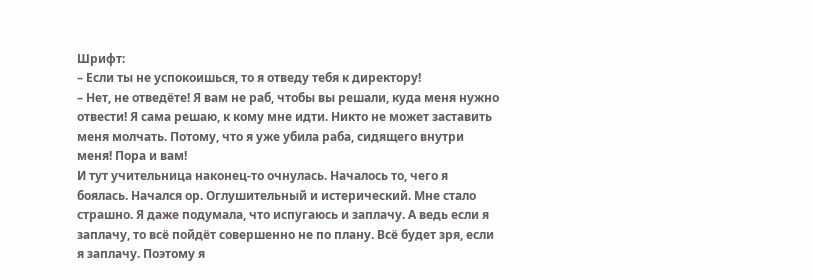Шрифт:
– Если ты не успокоишься, то я отведу тебя к директору!
– Нет, не отведёте! Я вам не раб, чтобы вы решали, куда меня нужно отвести! Я сама решаю, к кому мне идти. Никто не может заставить меня молчать. Потому, что я уже убила раба, сидящего внутри меня! Пора и вам!
И тут учительница наконец-то очнулась. Началось то, чего я боялась. Начался ор. Оглушительный и истерический. Мне стало страшно. Я даже подумала, что испугаюсь и заплачу. А ведь если я заплачу, то всё пойдёт совершенно не по плану. Всё будет зря, если я заплачу. Поэтому я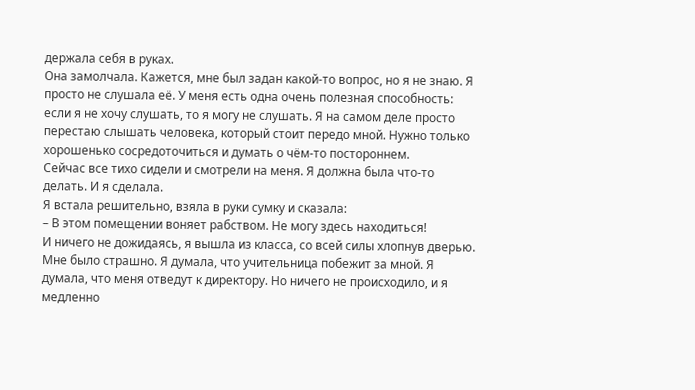держала себя в руках.
Она замолчала. Кажется, мне был задан какой-то вопрос, но я не знаю. Я просто не слушала её. У меня есть одна очень полезная способность: если я не хочу слушать, то я могу не слушать. Я на самом деле просто перестаю слышать человека, который стоит передо мной. Нужно только хорошенько сосредоточиться и думать о чём-то постороннем.
Сейчас все тихо сидели и смотрели на меня. Я должна была что-то делать. И я сделала.
Я встала решительно, взяла в руки сумку и сказала:
– В этом помещении воняет рабством. Не могу здесь находиться!
И ничего не дожидаясь, я вышла из класса, со всей силы хлопнув дверью.
Мне было страшно. Я думала, что учительница побежит за мной. Я думала, что меня отведут к директору. Но ничего не происходило, и я медленно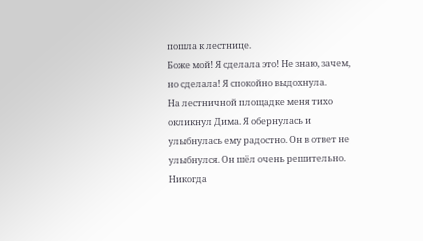пошла к лестнице.
Боже мой! Я сделала это! Не знаю, зачем, но сделала! Я спокойно выдохнула.
На лестничной площадке меня тихо окликнул Дима. Я обернулась и улыбнулась ему радостно. Он в ответ не улыбнулся. Он шёл очень решительно. Никогда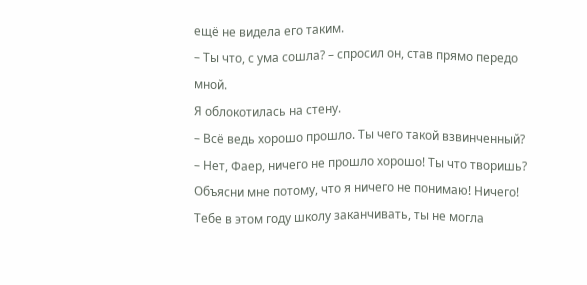ещё не видела его таким.
– Ты что, с ума сошла? – спросил он, став прямо передо мной.
Я облокотилась на стену.
– Всё ведь хорошо прошло. Ты чего такой взвинченный?
– Нет, Фаер, ничего не прошло хорошо! Ты что творишь? Объясни мне потому, что я ничего не понимаю! Ничего! Тебе в этом году школу заканчивать, ты не могла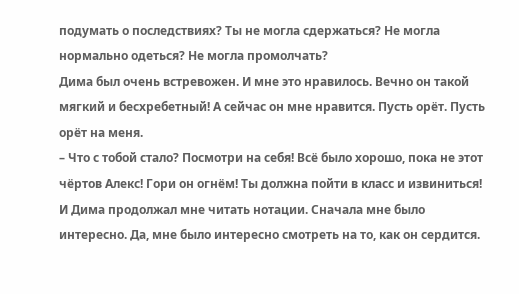подумать о последствиях? Ты не могла сдержаться? Не могла нормально одеться? Не могла промолчать?
Дима был очень встревожен. И мне это нравилось. Вечно он такой мягкий и бесхребетный! А сейчас он мне нравится. Пусть орёт. Пусть орёт на меня.
– Что с тобой стало? Посмотри на себя! Всё было хорошо, пока не этот чёртов Алекс! Гори он огнём! Ты должна пойти в класс и извиниться!
И Дима продолжал мне читать нотации. Сначала мне было интересно. Да, мне было интересно смотреть на то, как он сердится.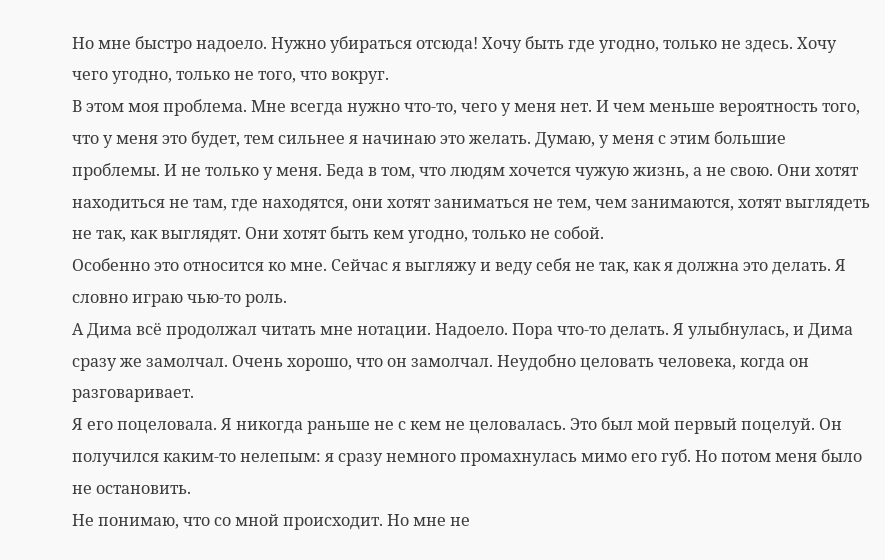Но мне быстро надоело. Нужно убираться отсюда! Хочу быть где угодно, только не здесь. Хочу чего угодно, только не того, что вокруг.
В этом моя проблема. Мне всегда нужно что-то, чего у меня нет. И чем меньше вероятность того, что у меня это будет, тем сильнее я начинаю это желать. Думаю, у меня с этим большие проблемы. И не только у меня. Беда в том, что людям хочется чужую жизнь, а не свою. Они хотят находиться не там, где находятся, они хотят заниматься не тем, чем занимаются, хотят выглядеть не так, как выглядят. Они хотят быть кем угодно, только не собой.
Особенно это относится ко мне. Сейчас я выгляжу и веду себя не так, как я должна это делать. Я словно играю чью-то роль.
А Дима всё продолжал читать мне нотации. Надоело. Пора что-то делать. Я улыбнулась, и Дима сразу же замолчал. Очень хорошо, что он замолчал. Неудобно целовать человека, когда он разговаривает.
Я его поцеловала. Я никогда раньше не с кем не целовалась. Это был мой первый поцелуй. Он получился каким-то нелепым: я сразу немного промахнулась мимо его губ. Но потом меня было не остановить.
Не понимаю, что со мной происходит. Но мне не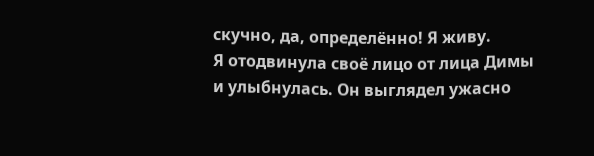скучно, да, определённо! Я живу.
Я отодвинула своё лицо от лица Димы и улыбнулась. Он выглядел ужасно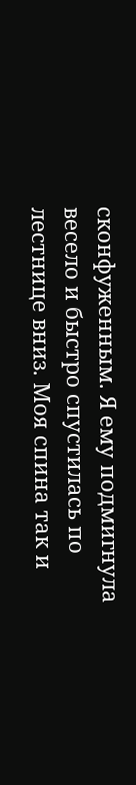сконфуженным. Я ему подмигнула весело и быстро спустилась по лестнице вниз. Моя спина так и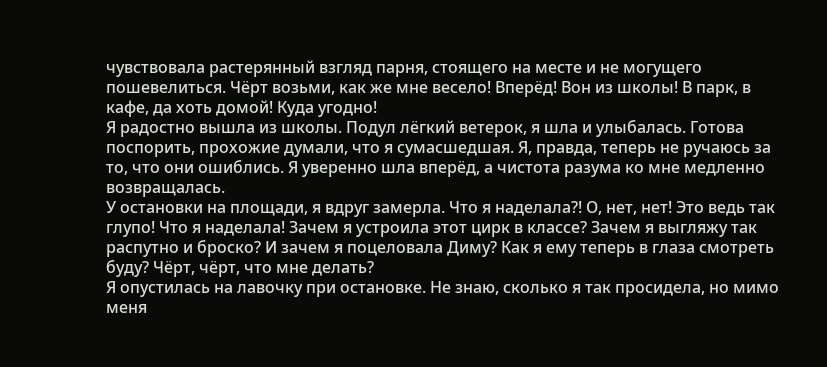чувствовала растерянный взгляд парня, стоящего на месте и не могущего пошевелиться. Чёрт возьми, как же мне весело! Вперёд! Вон из школы! В парк, в кафе, да хоть домой! Куда угодно!
Я радостно вышла из школы. Подул лёгкий ветерок, я шла и улыбалась. Готова поспорить, прохожие думали, что я сумасшедшая. Я, правда, теперь не ручаюсь за то, что они ошиблись. Я уверенно шла вперёд, а чистота разума ко мне медленно возвращалась.
У остановки на площади, я вдруг замерла. Что я наделала?! О, нет, нет! Это ведь так глупо! Что я наделала! Зачем я устроила этот цирк в классе? Зачем я выгляжу так распутно и броско? И зачем я поцеловала Диму? Как я ему теперь в глаза смотреть буду? Чёрт, чёрт, что мне делать?
Я опустилась на лавочку при остановке. Не знаю, сколько я так просидела, но мимо меня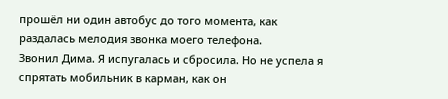прошёл ни один автобус до того момента, как раздалась мелодия звонка моего телефона.
Звонил Дима. Я испугалась и сбросила. Но не успела я спрятать мобильник в карман, как он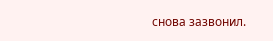снова зазвонил.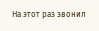На этот раз звонил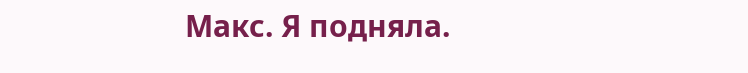Макс. Я подняла.